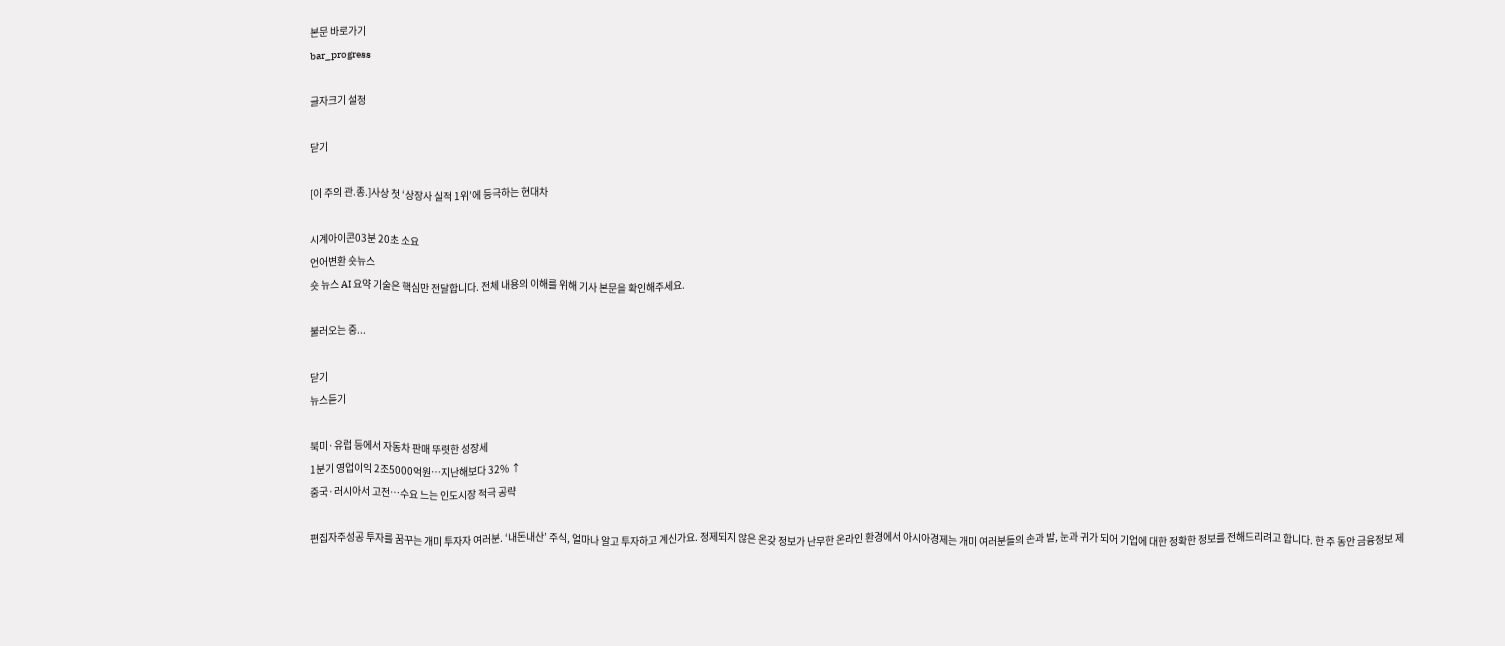본문 바로가기
bar_progress

글자크기 설정

닫기

[이 주의 관.종.]사상 첫 ‘상장사 실적 1위’에 등극하는 현대차

시계아이콘03분 20초 소요
언어변환 숏뉴스
숏 뉴스 AI 요약 기술은 핵심만 전달합니다. 전체 내용의 이해를 위해 기사 본문을 확인해주세요.

불러오는 중...

닫기
뉴스듣기

북미·유럽 등에서 자동차 판매 뚜렷한 성장세
1분기 영업이익 2조5000억원…지난해보다 32% ↑
중국·러시아서 고전…수요 느는 인도시장 적극 공략

편집자주성공 투자를 꿈꾸는 개미 투자자 여러분. ‘내돈내산’ 주식, 얼마나 알고 투자하고 계신가요. 정제되지 않은 온갖 정보가 난무한 온라인 환경에서 아시아경제는 개미 여러분들의 손과 발, 눈과 귀가 되어 기업에 대한 정확한 정보를 전해드리려고 합니다. 한 주 동안 금융정보 제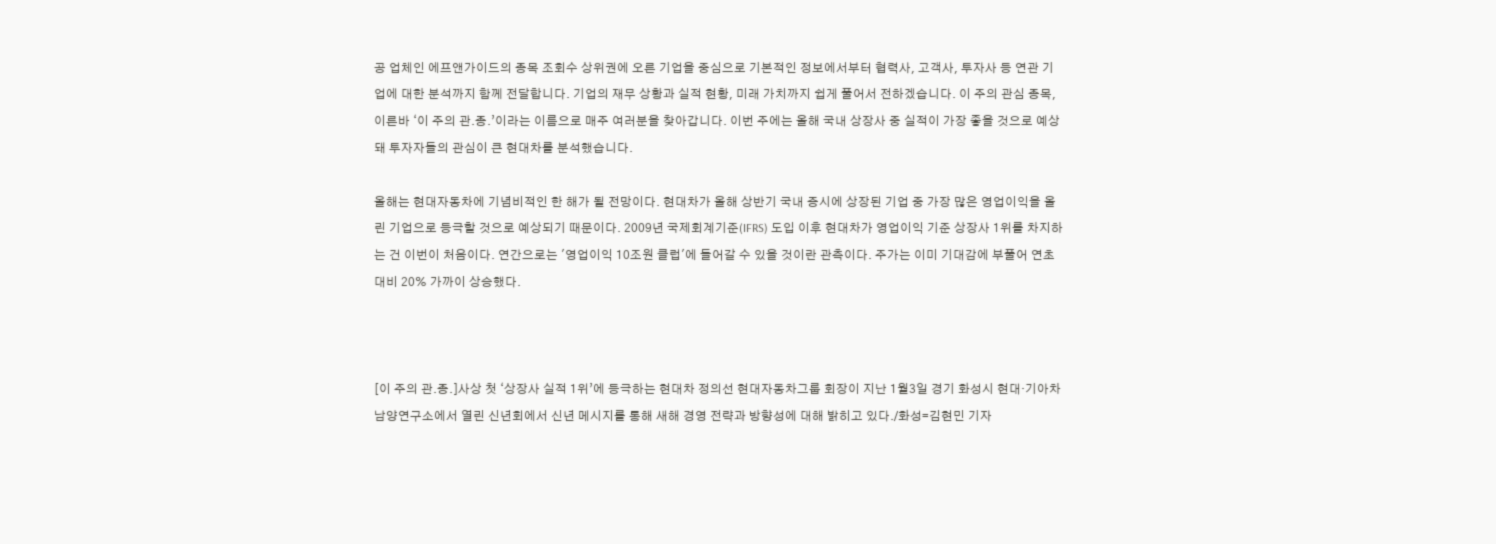공 업체인 에프앤가이드의 종목 조회수 상위권에 오른 기업을 중심으로 기본적인 정보에서부터 협력사, 고객사, 투자사 등 연관 기업에 대한 분석까지 함께 전달합니다. 기업의 재무 상황과 실적 현황, 미래 가치까지 쉽게 풀어서 전하겠습니다. 이 주의 관심 종목, 이른바 ‘이 주의 관.종.’이라는 이름으로 매주 여러분을 찾아갑니다. 이번 주에는 올해 국내 상장사 중 실적이 가장 좋을 것으로 예상돼 투자자들의 관심이 큰 현대차를 분석했습니다.

올해는 현대자동차에 기념비적인 한 해가 될 전망이다. 현대차가 올해 상반기 국내 증시에 상장된 기업 중 가장 많은 영업이익을 올린 기업으로 등극할 것으로 예상되기 때문이다. 2009년 국제회계기준(IFRS) 도입 이후 현대차가 영업이익 기준 상장사 1위를 차지하는 건 이번이 처음이다. 연간으로는 '영업이익 10조원 클럽'에 들어갈 수 있을 것이란 관측이다. 주가는 이미 기대감에 부풀어 연초 대비 20% 가까이 상승했다.



[이 주의 관.종.]사상 첫 ‘상장사 실적 1위’에 등극하는 현대차 정의선 현대자동차그룹 회장이 지난 1월3일 경기 화성시 현대·기아차 남양연구소에서 열린 신년회에서 신년 메시지를 통해 새해 경영 전략과 방향성에 대해 밝히고 있다./화성=김현민 기자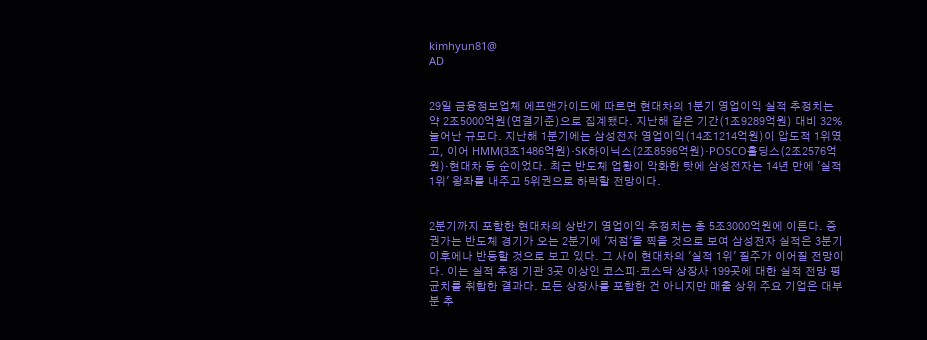kimhyun81@
AD


29일 금융정보업체 에프앤가이드에 따르면 현대차의 1분기 영업이익 실적 추정치는 약 2조5000억원(연결기준)으로 집계됐다. 지난해 같은 기간(1조9289억원) 대비 32% 늘어난 규모다. 지난해 1분기에는 삼성전자 영업이익(14조1214억원)이 압도적 1위였고, 이어 HMM(3조1486억원)·SK하이닉스(2조8596억원)·POSCO홀딩스(2조2576억원)·현대차 등 순이었다. 최근 반도체 업황이 악화한 탓에 삼성전자는 14년 만에 '실적 1위' 왕좌를 내주고 5위권으로 하락할 전망이다.


2분기까지 포함한 현대차의 상반기 영업이익 추정치는 총 5조3000억원에 이른다. 증권가는 반도체 경기가 오는 2분기에 '저점'을 찍을 것으로 보여 삼성전자 실적은 3분기 이후에나 반등할 것으로 보고 있다. 그 사이 현대차의 '실적 1위' 질주가 이어질 전망이다. 이는 실적 추정 기관 3곳 이상인 코스피·코스닥 상장사 199곳에 대한 실적 전망 평균치를 취합한 결과다. 모든 상장사를 포함한 건 아니지만 매출 상위 주요 기업은 대부분 추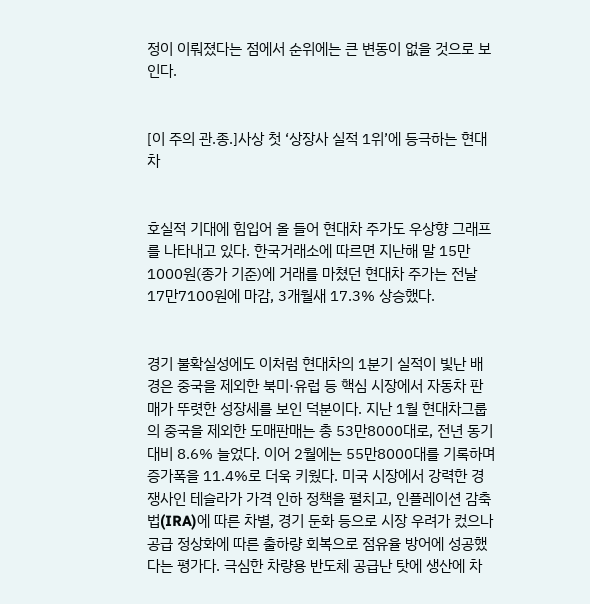정이 이뤄졌다는 점에서 순위에는 큰 변동이 없을 것으로 보인다.


[이 주의 관.종.]사상 첫 ‘상장사 실적 1위’에 등극하는 현대차


호실적 기대에 힘입어 올 들어 현대차 주가도 우상향 그래프를 나타내고 있다. 한국거래소에 따르면 지난해 말 15만1000원(종가 기준)에 거래를 마쳤던 현대차 주가는 전날 17만7100원에 마감, 3개월새 17.3% 상승했다.


경기 불확실성에도 이처럼 현대차의 1분기 실적이 빛난 배경은 중국을 제외한 북미·유럽 등 핵심 시장에서 자동차 판매가 뚜렷한 성장세를 보인 덕분이다. 지난 1월 현대차그룹의 중국을 제외한 도매판매는 총 53만8000대로, 전년 동기 대비 8.6% 늘었다. 이어 2월에는 55만8000대를 기록하며 증가폭을 11.4%로 더욱 키웠다. 미국 시장에서 강력한 경쟁사인 테슬라가 가격 인하 정책을 펼치고, 인플레이션 감축법(IRA)에 따른 차별, 경기 둔화 등으로 시장 우려가 컸으나 공급 정상화에 따른 출하량 회복으로 점유율 방어에 성공했다는 평가다. 극심한 차량용 반도체 공급난 탓에 생산에 차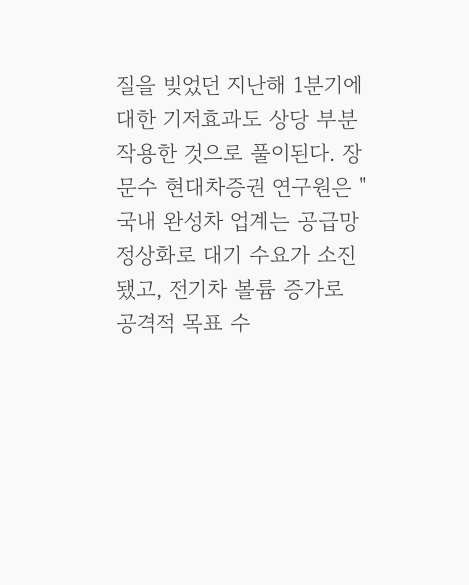질을 빚었던 지난해 1분기에 대한 기저효과도 상당 부분 작용한 것으로 풀이된다. 장문수 현대차증권 연구원은 "국내 완성차 업계는 공급망 정상화로 대기 수요가 소진됐고, 전기차 볼륨 증가로 공격적 목표 수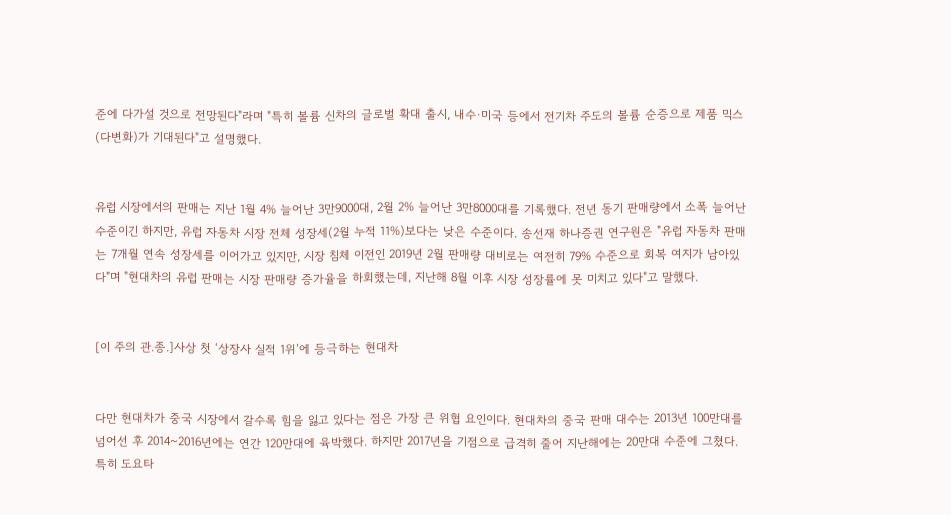준에 다가설 것으로 전망된다"라며 "특히 볼륨 신차의 글로벌 확대 출시, 내수·미국 등에서 전기차 주도의 볼륨 순증으로 제품 믹스(다변화)가 기대된다"고 설명했다.


유럽 시장에서의 판매는 지난 1월 4% 늘어난 3만9000대, 2월 2% 늘어난 3만8000대를 기록했다. 전년 동기 판매량에서 소폭 늘어난 수준이긴 하지만, 유럽 자동차 시장 전체 성장세(2월 누적 11%)보다는 낮은 수준이다. 송선재 하나증권 연구원은 "유럽 자동차 판매는 7개월 연속 성장세를 이어가고 있지만, 시장 침체 이전인 2019년 2월 판매량 대비로는 여전히 79% 수준으로 회복 여지가 남아있다"며 "현대차의 유럽 판매는 시장 판매량 증가율을 하회했는데, 지난해 8월 이후 시장 성장률에 못 미치고 있다"고 말했다.


[이 주의 관.종.]사상 첫 ‘상장사 실적 1위’에 등극하는 현대차


다만 현대차가 중국 시장에서 갈수록 힘을 잃고 있다는 점은 가장 큰 위협 요인이다. 현대차의 중국 판매 대수는 2013년 100만대를 넘어선 후 2014~2016년에는 연간 120만대에 육박했다. 하지만 2017년을 기점으로 급격히 줄어 지난해에는 20만대 수준에 그쳤다. 특히 도요타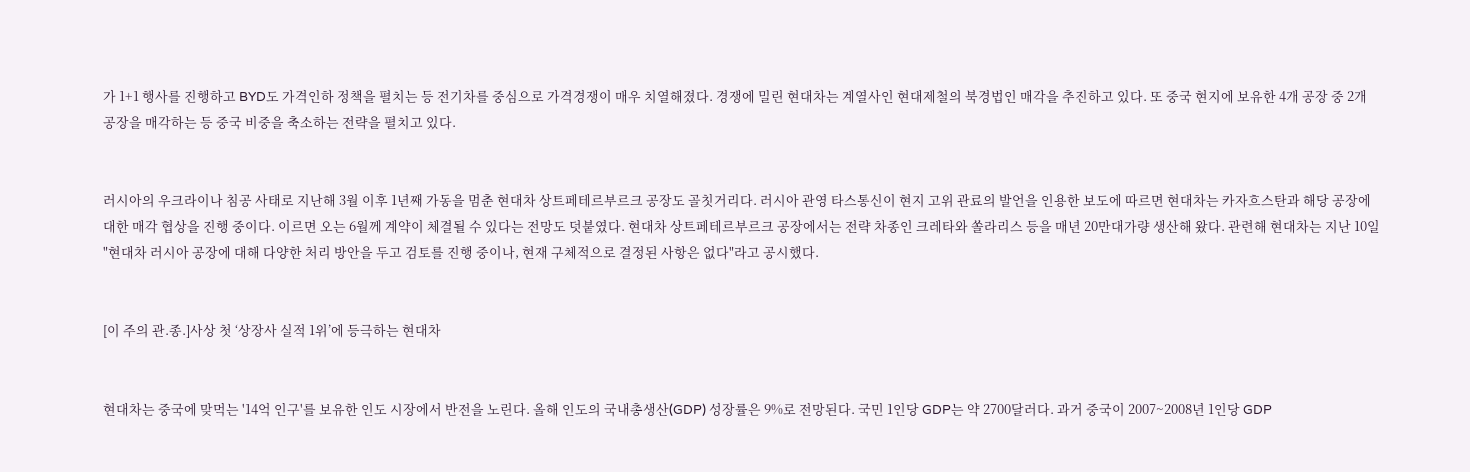가 1+1 행사를 진행하고 BYD도 가격인하 정책을 펼치는 등 전기차를 중심으로 가격경쟁이 매우 치열해졌다. 경쟁에 밀린 현대차는 계열사인 현대제철의 북경법인 매각을 추진하고 있다. 또 중국 현지에 보유한 4개 공장 중 2개 공장을 매각하는 등 중국 비중을 축소하는 전략을 펼치고 있다.


러시아의 우크라이나 침공 사태로 지난해 3월 이후 1년째 가동을 멈춘 현대차 상트페테르부르크 공장도 골칫거리다. 러시아 관영 타스통신이 현지 고위 관료의 발언을 인용한 보도에 따르면 현대차는 카자흐스탄과 해당 공장에 대한 매각 협상을 진행 중이다. 이르면 오는 6월께 계약이 체결될 수 있다는 전망도 덧붙였다. 현대차 상트페테르부르크 공장에서는 전략 차종인 크레타와 쏠라리스 등을 매년 20만대가량 생산해 왔다. 관련해 현대차는 지난 10일 "현대차 러시아 공장에 대해 다양한 처리 방안을 두고 검토를 진행 중이나, 현재 구체적으로 결정된 사항은 없다"라고 공시했다.


[이 주의 관.종.]사상 첫 ‘상장사 실적 1위’에 등극하는 현대차


현대차는 중국에 맞먹는 '14억 인구'를 보유한 인도 시장에서 반전을 노린다. 올해 인도의 국내총생산(GDP) 성장률은 9%로 전망된다. 국민 1인당 GDP는 약 2700달러다. 과거 중국이 2007~2008년 1인당 GDP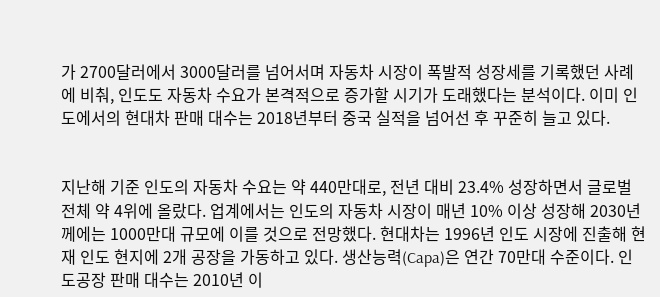가 2700달러에서 3000달러를 넘어서며 자동차 시장이 폭발적 성장세를 기록했던 사례에 비춰, 인도도 자동차 수요가 본격적으로 증가할 시기가 도래했다는 분석이다. 이미 인도에서의 현대차 판매 대수는 2018년부터 중국 실적을 넘어선 후 꾸준히 늘고 있다.


지난해 기준 인도의 자동차 수요는 약 440만대로, 전년 대비 23.4% 성장하면서 글로벌 전체 약 4위에 올랐다. 업계에서는 인도의 자동차 시장이 매년 10% 이상 성장해 2030년께에는 1000만대 규모에 이를 것으로 전망했다. 현대차는 1996년 인도 시장에 진출해 현재 인도 현지에 2개 공장을 가동하고 있다. 생산능력(Capa)은 연간 70만대 수준이다. 인도공장 판매 대수는 2010년 이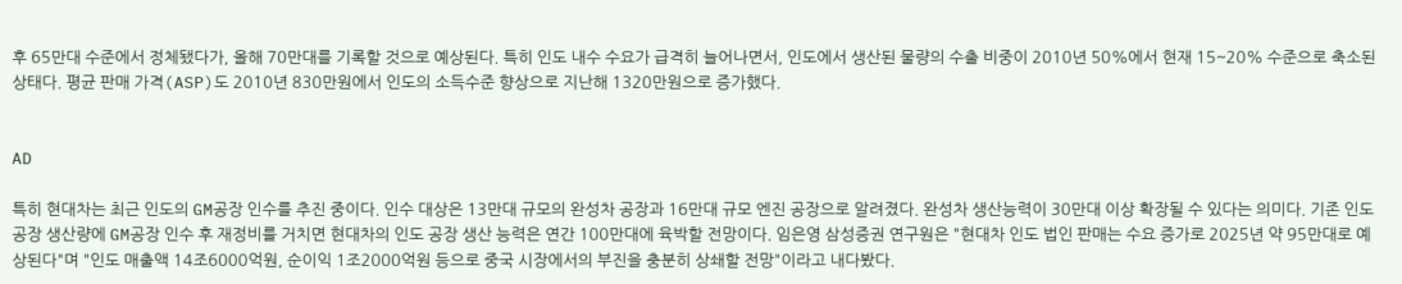후 65만대 수준에서 정체됐다가, 올해 70만대를 기록할 것으로 예상된다. 특히 인도 내수 수요가 급격히 늘어나면서, 인도에서 생산된 물량의 수출 비중이 2010년 50%에서 현재 15~20% 수준으로 축소된 상태다. 평균 판매 가격(ASP)도 2010년 830만원에서 인도의 소득수준 향상으로 지난해 1320만원으로 증가했다.


AD

특히 현대차는 최근 인도의 GM공장 인수를 추진 중이다. 인수 대상은 13만대 규모의 완성차 공장과 16만대 규모 엔진 공장으로 알려졌다. 완성차 생산능력이 30만대 이상 확장될 수 있다는 의미다. 기존 인도공장 생산량에 GM공장 인수 후 재정비를 거치면 현대차의 인도 공장 생산 능력은 연간 100만대에 육박할 전망이다. 임은영 삼성증권 연구원은 "현대차 인도 법인 판매는 수요 증가로 2025년 약 95만대로 예상된다"며 "인도 매출액 14조6000억원, 순이익 1조2000억원 등으로 중국 시장에서의 부진을 충분히 상쇄할 전망"이라고 내다봤다.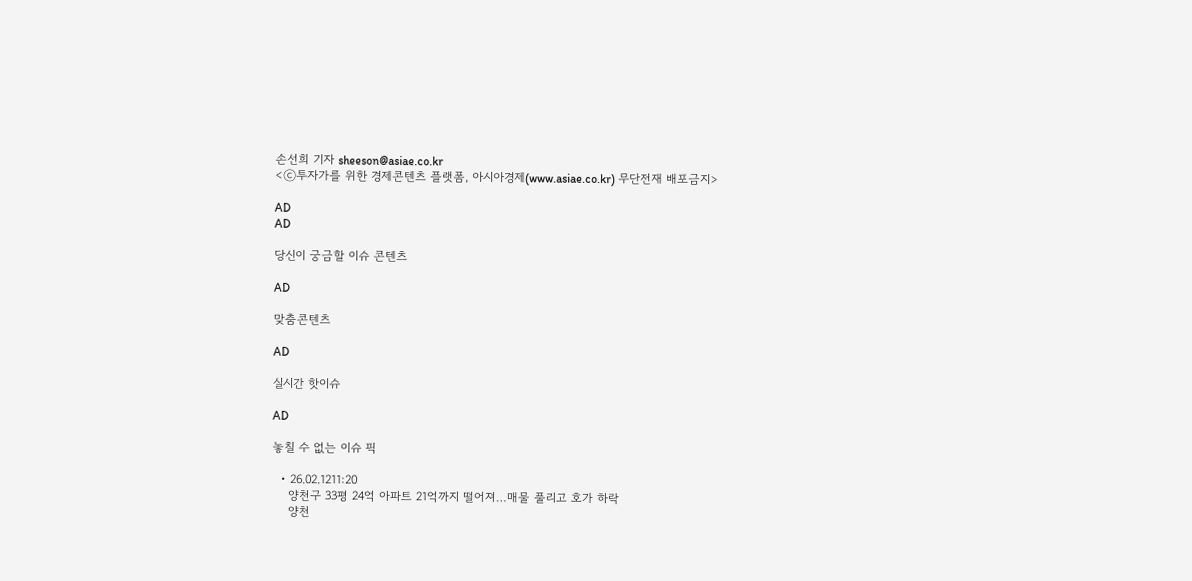손선희 기자 sheeson@asiae.co.kr
<ⓒ투자가를 위한 경제콘텐츠 플랫폼, 아시아경제(www.asiae.co.kr) 무단전재 배포금지>

AD
AD

당신이 궁금할 이슈 콘텐츠

AD

맞춤콘텐츠

AD

실시간 핫이슈

AD

놓칠 수 없는 이슈 픽

  • 26.02.1211:20
    양천구 33평 24억 아파트 21억까지 떨어져…매물 풀리고 호가 하락
    양천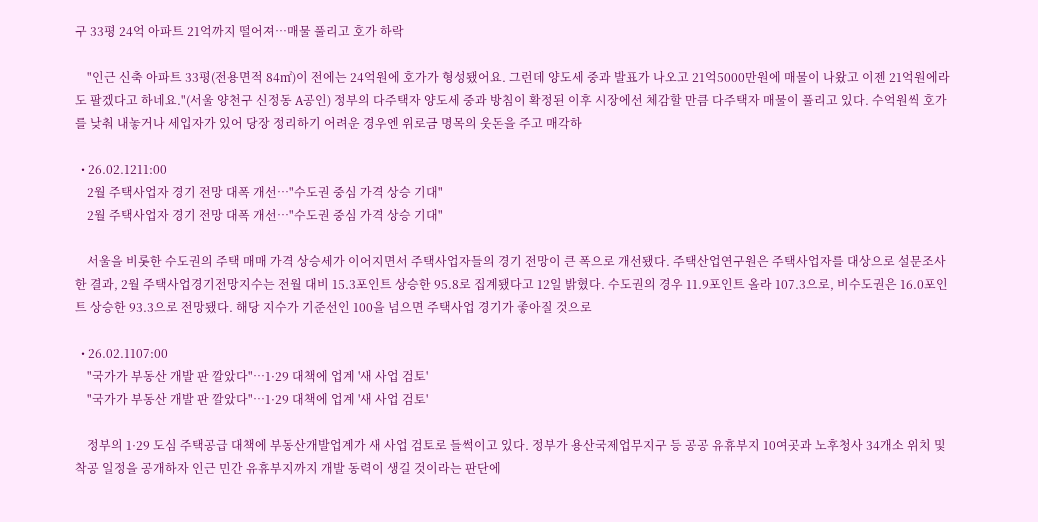구 33평 24억 아파트 21억까지 떨어져…매물 풀리고 호가 하락

    "인근 신축 아파트 33평(전용면적 84㎡)이 전에는 24억원에 호가가 형성됐어요. 그런데 양도세 중과 발표가 나오고 21억5000만원에 매물이 나왔고 이젠 21억원에라도 팔겠다고 하네요."(서울 양천구 신정동 A공인) 정부의 다주택자 양도세 중과 방침이 확정된 이후 시장에선 체감할 만큼 다주택자 매물이 풀리고 있다. 수억원씩 호가를 낮춰 내놓거나 세입자가 있어 당장 정리하기 어려운 경우엔 위로금 명목의 웃돈을 주고 매각하

  • 26.02.1211:00
    2월 주택사업자 경기 전망 대폭 개선…"수도권 중심 가격 상승 기대"
    2월 주택사업자 경기 전망 대폭 개선…"수도권 중심 가격 상승 기대"

    서울을 비롯한 수도권의 주택 매매 가격 상승세가 이어지면서 주택사업자들의 경기 전망이 큰 폭으로 개선됐다. 주택산업연구원은 주택사업자를 대상으로 설문조사한 결과, 2월 주택사업경기전망지수는 전월 대비 15.3포인트 상승한 95.8로 집계됐다고 12일 밝혔다. 수도권의 경우 11.9포인트 올라 107.3으로, 비수도권은 16.0포인트 상승한 93.3으로 전망됐다. 해당 지수가 기준선인 100을 넘으면 주택사업 경기가 좋아질 것으로

  • 26.02.1107:00
    "국가가 부동산 개발 판 깔았다"…1·29 대책에 업계 '새 사업 검토'
    "국가가 부동산 개발 판 깔았다"…1·29 대책에 업계 '새 사업 검토'

    정부의 1·29 도심 주택공급 대책에 부동산개발업계가 새 사업 검토로 들썩이고 있다. 정부가 용산국제업무지구 등 공공 유휴부지 10여곳과 노후청사 34개소 위치 및 착공 일정을 공개하자 인근 민간 유휴부지까지 개발 동력이 생길 것이라는 판단에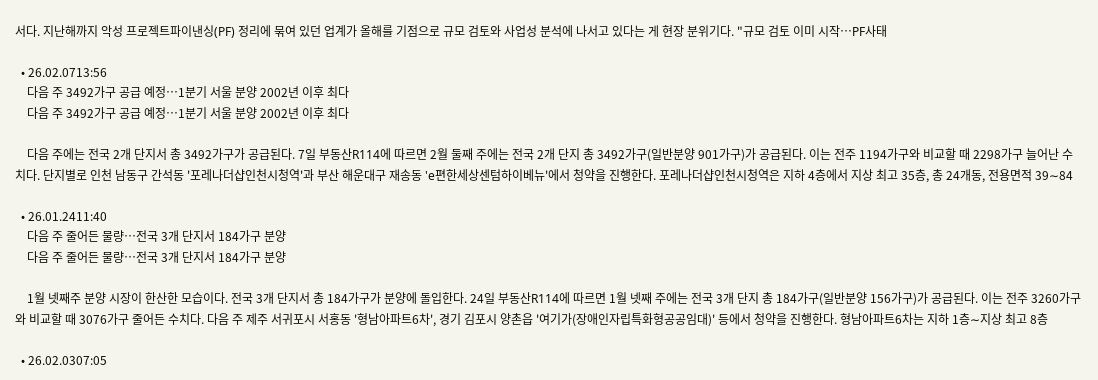서다. 지난해까지 악성 프로젝트파이낸싱(PF) 정리에 묶여 있던 업계가 올해를 기점으로 규모 검토와 사업성 분석에 나서고 있다는 게 현장 분위기다. "규모 검토 이미 시작…PF사태

  • 26.02.0713:56
    다음 주 3492가구 공급 예정…1분기 서울 분양 2002년 이후 최다
    다음 주 3492가구 공급 예정…1분기 서울 분양 2002년 이후 최다

    다음 주에는 전국 2개 단지서 총 3492가구가 공급된다. 7일 부동산R114에 따르면 2월 둘째 주에는 전국 2개 단지 총 3492가구(일반분양 901가구)가 공급된다. 이는 전주 1194가구와 비교할 때 2298가구 늘어난 수치다. 단지별로 인천 남동구 간석동 '포레나더샵인천시청역'과 부산 해운대구 재송동 'e편한세상센텀하이베뉴'에서 청약을 진행한다. 포레나더샵인천시청역은 지하 4층에서 지상 최고 35층, 총 24개동, 전용면적 39∼84

  • 26.01.2411:40
    다음 주 줄어든 물량…전국 3개 단지서 184가구 분양
    다음 주 줄어든 물량…전국 3개 단지서 184가구 분양

    1월 넷째주 분양 시장이 한산한 모습이다. 전국 3개 단지서 총 184가구가 분양에 돌입한다. 24일 부동산R114에 따르면 1월 넷째 주에는 전국 3개 단지 총 184가구(일반분양 156가구)가 공급된다. 이는 전주 3260가구와 비교할 때 3076가구 줄어든 수치다. 다음 주 제주 서귀포시 서홍동 '형남아파트6차', 경기 김포시 양촌읍 '여기가(장애인자립특화형공공임대)' 등에서 청약을 진행한다. 형남아파트6차는 지하 1층∼지상 최고 8층

  • 26.02.0307:05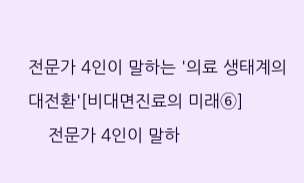전문가 4인이 말하는 '의료 생태계의 대전환'[비대면진료의 미래⑥]
    전문가 4인이 말하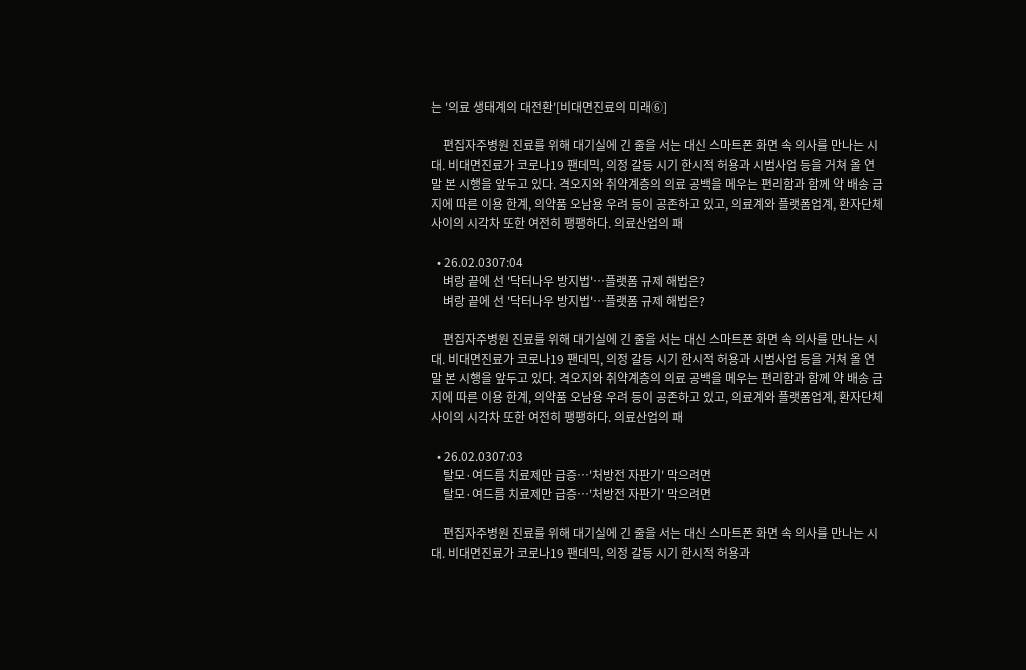는 '의료 생태계의 대전환'[비대면진료의 미래⑥]

    편집자주병원 진료를 위해 대기실에 긴 줄을 서는 대신 스마트폰 화면 속 의사를 만나는 시대. 비대면진료가 코로나19 팬데믹, 의정 갈등 시기 한시적 허용과 시범사업 등을 거쳐 올 연말 본 시행을 앞두고 있다. 격오지와 취약계층의 의료 공백을 메우는 편리함과 함께 약 배송 금지에 따른 이용 한계, 의약품 오남용 우려 등이 공존하고 있고, 의료계와 플랫폼업계, 환자단체 사이의 시각차 또한 여전히 팽팽하다. 의료산업의 패

  • 26.02.0307:04
    벼랑 끝에 선 '닥터나우 방지법'…플랫폼 규제 해법은?
    벼랑 끝에 선 '닥터나우 방지법'…플랫폼 규제 해법은?

    편집자주병원 진료를 위해 대기실에 긴 줄을 서는 대신 스마트폰 화면 속 의사를 만나는 시대. 비대면진료가 코로나19 팬데믹, 의정 갈등 시기 한시적 허용과 시범사업 등을 거쳐 올 연말 본 시행을 앞두고 있다. 격오지와 취약계층의 의료 공백을 메우는 편리함과 함께 약 배송 금지에 따른 이용 한계, 의약품 오남용 우려 등이 공존하고 있고, 의료계와 플랫폼업계, 환자단체 사이의 시각차 또한 여전히 팽팽하다. 의료산업의 패

  • 26.02.0307:03
    탈모·여드름 치료제만 급증…'처방전 자판기' 막으려면
    탈모·여드름 치료제만 급증…'처방전 자판기' 막으려면

    편집자주병원 진료를 위해 대기실에 긴 줄을 서는 대신 스마트폰 화면 속 의사를 만나는 시대. 비대면진료가 코로나19 팬데믹, 의정 갈등 시기 한시적 허용과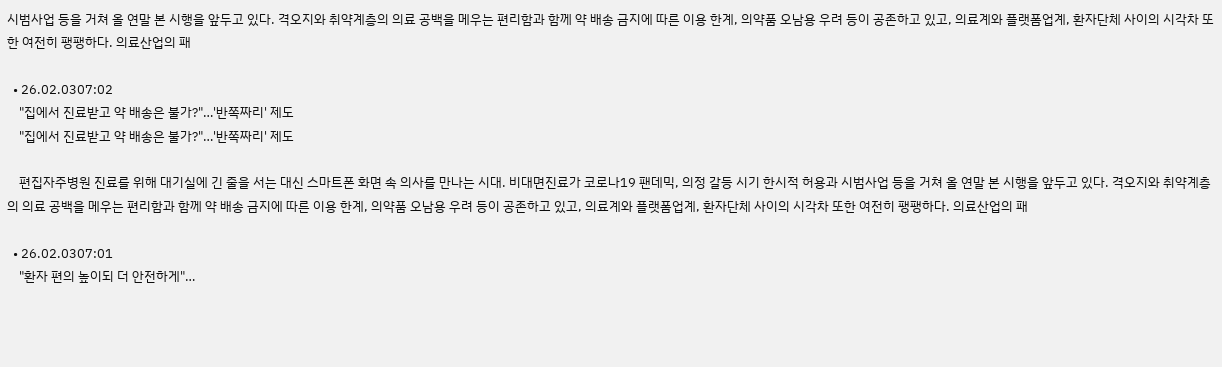시범사업 등을 거쳐 올 연말 본 시행을 앞두고 있다. 격오지와 취약계층의 의료 공백을 메우는 편리함과 함께 약 배송 금지에 따른 이용 한계, 의약품 오남용 우려 등이 공존하고 있고, 의료계와 플랫폼업계, 환자단체 사이의 시각차 또한 여전히 팽팽하다. 의료산업의 패

  • 26.02.0307:02
    "집에서 진료받고 약 배송은 불가?"…'반쪽짜리' 제도
    "집에서 진료받고 약 배송은 불가?"…'반쪽짜리' 제도

    편집자주병원 진료를 위해 대기실에 긴 줄을 서는 대신 스마트폰 화면 속 의사를 만나는 시대. 비대면진료가 코로나19 팬데믹, 의정 갈등 시기 한시적 허용과 시범사업 등을 거쳐 올 연말 본 시행을 앞두고 있다. 격오지와 취약계층의 의료 공백을 메우는 편리함과 함께 약 배송 금지에 따른 이용 한계, 의약품 오남용 우려 등이 공존하고 있고, 의료계와 플랫폼업계, 환자단체 사이의 시각차 또한 여전히 팽팽하다. 의료산업의 패

  • 26.02.0307:01
    "환자 편의 높이되 더 안전하게"…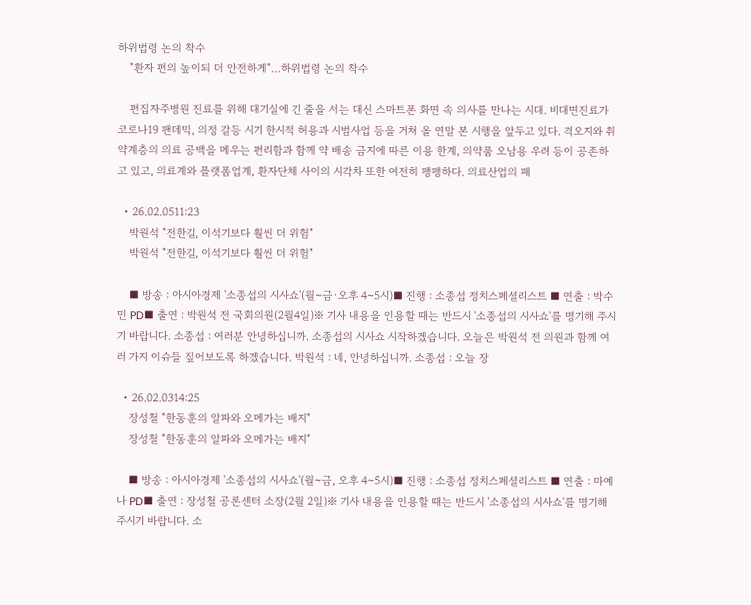하위법령 논의 착수
    "환자 편의 높이되 더 안전하게"…하위법령 논의 착수

    편집자주병원 진료를 위해 대기실에 긴 줄을 서는 대신 스마트폰 화면 속 의사를 만나는 시대. 비대면진료가 코로나19 팬데믹, 의정 갈등 시기 한시적 허용과 시범사업 등을 거쳐 올 연말 본 시행을 앞두고 있다. 격오지와 취약계층의 의료 공백을 메우는 편리함과 함께 약 배송 금지에 따른 이용 한계, 의약품 오남용 우려 등이 공존하고 있고, 의료계와 플랫폼업계, 환자단체 사이의 시각차 또한 여전히 팽팽하다. 의료산업의 패

  • 26.02.0511:23
    박원석 "전한길, 이석기보다 훨씬 더 위험"
    박원석 "전한길, 이석기보다 훨씬 더 위험"

    ■ 방송 : 아시아경제 '소종섭의 시사쇼'(월~금·오후 4~5시)■ 진행 : 소종섭 정치스페셜리스트 ■ 연출 : 박수민 PD■ 출연 : 박원석 전 국회의원(2월4일)※ 기사 내용을 인용할 때는 반드시 '소종섭의 시사쇼'를 명기해 주시기 바랍니다. 소종섭 : 여러분 안녕하십니까. 소종섭의 시사쇼 시작하겠습니다. 오늘은 박원석 전 의원과 함께 여러 가지 이슈들 짚어보도록 하겠습니다. 박원석 : 네, 안녕하십니까. 소종섭 : 오늘 장

  • 26.02.0314:25
    장성철 "한동훈의 알파와 오메가는 배지"
    장성철 "한동훈의 알파와 오메가는 배지"

    ■ 방송 : 아시아경제 '소종섭의 시사쇼'(월~금, 오후 4~5시)■ 진행 : 소종섭 정치스페셜리스트 ■ 연출 : 마예나 PD■ 출연 : 장성철 공론센터 소장(2월 2일)※ 기사 내용을 인용할 때는 반드시 '소종섭의 시사쇼'를 명기해 주시기 바랍니다. 소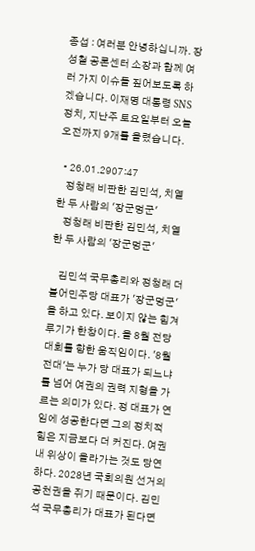종섭 : 여러분 안녕하십니까. 장성철 공론센터 소장과 함께 여러 가지 이슈들 짚어보도록 하겠습니다. 이재명 대통령 SNS 정치, 지난주 토요일부터 오늘 오전까지 9개를 올렸습니다.

  • 26.01.2907:47
    정청래 비판한 김민석, 치열한 두 사람의 '장군멍군'
    정청래 비판한 김민석, 치열한 두 사람의 '장군멍군'

    김민석 국무총리와 정청래 더불어민주당 대표가 '장군멍군'을 하고 있다. 보이지 않는 힘겨루기가 한창이다. 올 8월 전당대회를 향한 움직임이다. '8월 전대'는 누가 당 대표가 되느냐를 넘어 여권의 권력 지형을 가르는 의미가 있다. 정 대표가 연임에 성공한다면 그의 정치적 힘은 지금보다 더 커진다. 여권 내 위상이 올라가는 것도 당연하다. 2028년 국회의원 선거의 공천권을 쥐기 때문이다. 김민석 국무총리가 대표가 된다면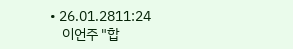• 26.01.2811:24
    이언주 "합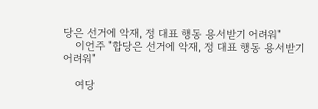당은 선거에 악재, 정 대표 행동 용서받기 어려워"
    이언주 "합당은 선거에 악재, 정 대표 행동 용서받기 어려워"

    여당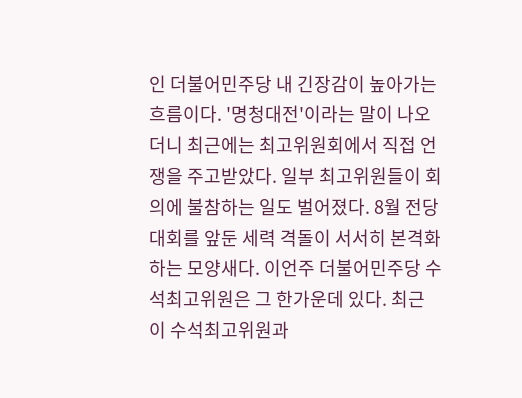인 더불어민주당 내 긴장감이 높아가는 흐름이다. '명청대전'이라는 말이 나오더니 최근에는 최고위원회에서 직접 언쟁을 주고받았다. 일부 최고위원들이 회의에 불참하는 일도 벌어졌다. 8월 전당대회를 앞둔 세력 격돌이 서서히 본격화하는 모양새다. 이언주 더불어민주당 수석최고위원은 그 한가운데 있다. 최근 이 수석최고위원과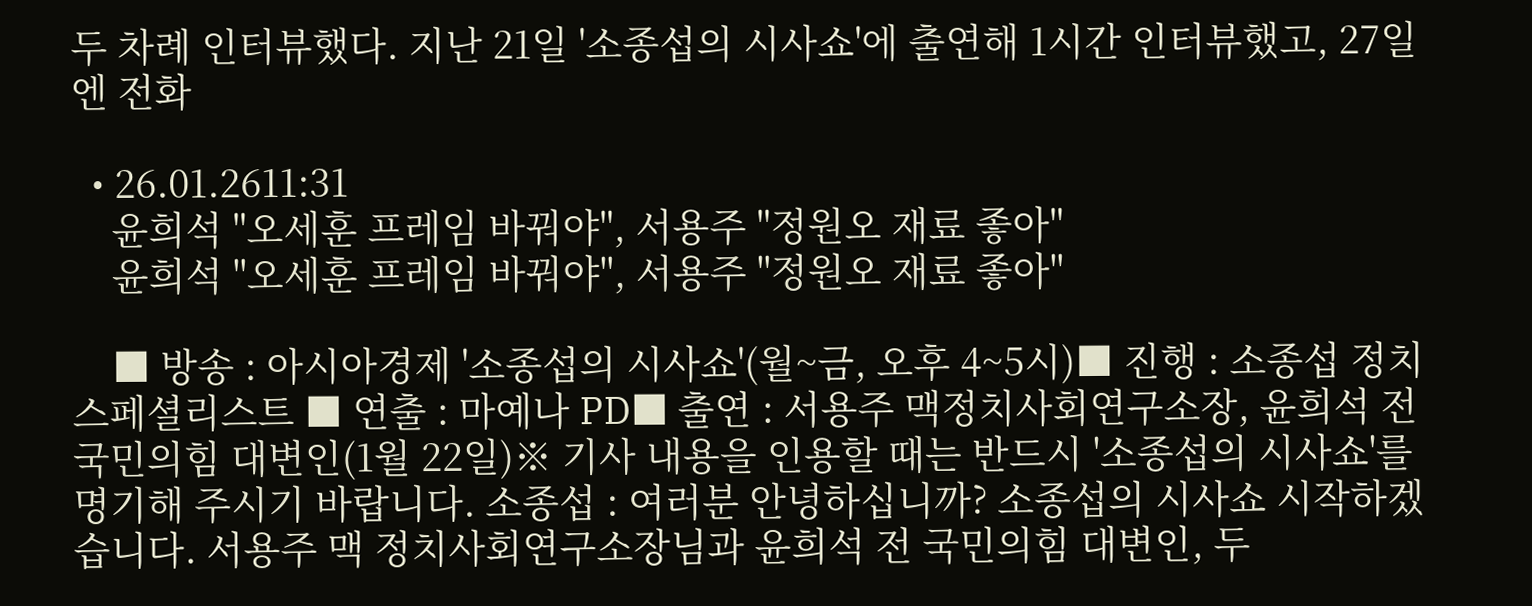두 차례 인터뷰했다. 지난 21일 '소종섭의 시사쇼'에 출연해 1시간 인터뷰했고, 27일엔 전화

  • 26.01.2611:31
    윤희석 "오세훈 프레임 바꿔야", 서용주 "정원오 재료 좋아"
    윤희석 "오세훈 프레임 바꿔야", 서용주 "정원오 재료 좋아"

    ■ 방송 : 아시아경제 '소종섭의 시사쇼'(월~금, 오후 4~5시)■ 진행 : 소종섭 정치스페셜리스트 ■ 연출 : 마예나 PD■ 출연 : 서용주 맥정치사회연구소장, 윤희석 전 국민의힘 대변인(1월 22일)※ 기사 내용을 인용할 때는 반드시 '소종섭의 시사쇼'를 명기해 주시기 바랍니다. 소종섭 : 여러분 안녕하십니까? 소종섭의 시사쇼 시작하겠습니다. 서용주 맥 정치사회연구소장님과 윤희석 전 국민의힘 대변인, 두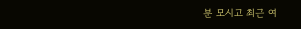분 모시고 최근 여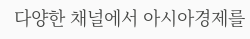다양한 채널에서 아시아경제를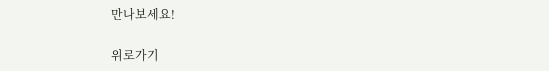만나보세요!

위로가기